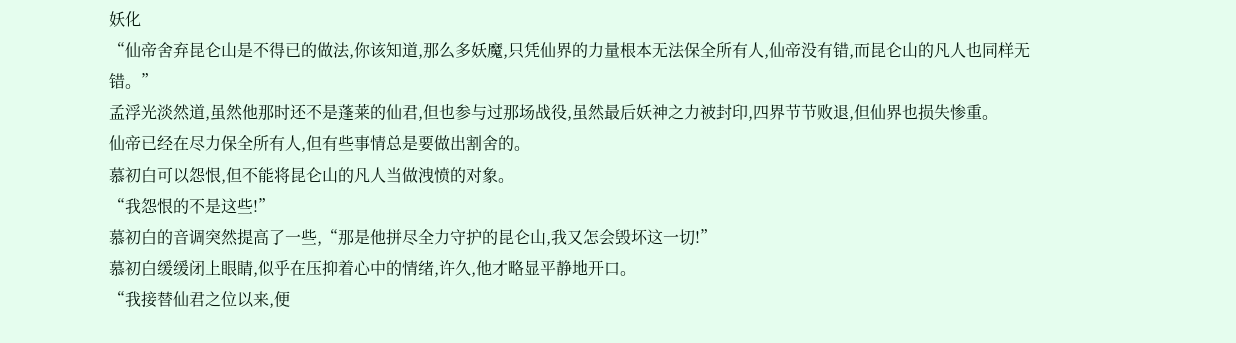妖化
“仙帝舍弃昆仑山是不得已的做法,你该知道,那么多妖魔,只凭仙界的力量根本无法保全所有人,仙帝没有错,而昆仑山的凡人也同样无错。”
孟浮光淡然道,虽然他那时还不是蓬莱的仙君,但也参与过那场战役,虽然最后妖神之力被封印,四界节节败退,但仙界也损失惨重。
仙帝已经在尽力保全所有人,但有些事情总是要做出割舍的。
慕初白可以怨恨,但不能将昆仑山的凡人当做洩愤的对象。
“我怨恨的不是这些!”
慕初白的音调突然提高了一些,“那是他拼尽全力守护的昆仑山,我又怎会毁坏这一切!”
慕初白缓缓闭上眼睛,似乎在压抑着心中的情绪,许久,他才略显平静地开口。
“我接替仙君之位以来,便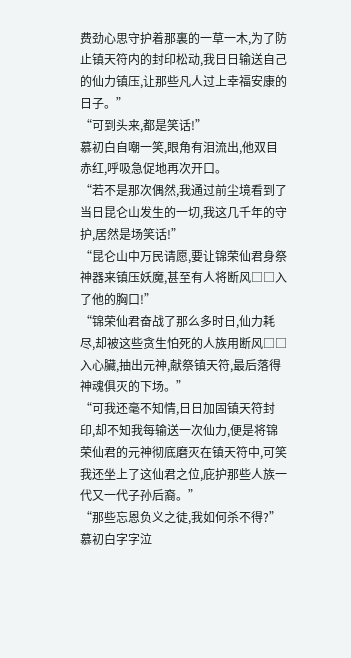费劲心思守护着那裏的一草一木,为了防止镇天符内的封印松动,我日日输送自己的仙力镇压,让那些凡人过上幸福安康的日子。”
“可到头来,都是笑话!”
慕初白自嘲一笑,眼角有泪流出,他双目赤红,呼吸急促地再次开口。
“若不是那次偶然,我通过前尘境看到了当日昆仑山发生的一切,我这几千年的守护,居然是场笑话!”
“昆仑山中万民请愿,要让锦荣仙君身祭神器来镇压妖魔,甚至有人将断风□□入了他的胸口!”
“锦荣仙君奋战了那么多时日,仙力耗尽,却被这些贪生怕死的人族用断风□□入心臟,抽出元神,献祭镇天符,最后落得神魂俱灭的下场。”
“可我还毫不知情,日日加固镇天符封印,却不知我每输送一次仙力,便是将锦荣仙君的元神彻底磨灭在镇天符中,可笑我还坐上了这仙君之位,庇护那些人族一代又一代子孙后裔。”
“那些忘恩负义之徒,我如何杀不得?”
慕初白字字泣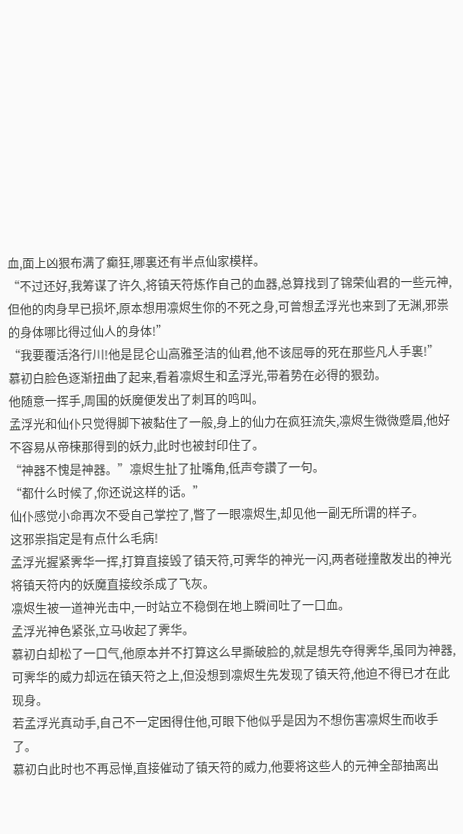血,面上凶狠布满了癫狂,哪裏还有半点仙家模样。
“不过还好,我筹谋了许久,将镇天符炼作自己的血器,总算找到了锦荣仙君的一些元神,但他的肉身早已损坏,原本想用凛烬生你的不死之身,可曾想孟浮光也来到了无渊,邪祟的身体哪比得过仙人的身体!”
“我要覆活洛行川!他是昆仑山高雅圣洁的仙君,他不该屈辱的死在那些凡人手裏!”
慕初白脸色逐渐扭曲了起来,看着凛烬生和孟浮光,带着势在必得的狠劲。
他随意一挥手,周围的妖魔便发出了刺耳的鸣叫。
孟浮光和仙仆只觉得脚下被黏住了一般,身上的仙力在疯狂流失,凛烬生微微蹙眉,他好不容易从帝梀那得到的妖力,此时也被封印住了。
“神器不愧是神器。”凛烬生扯了扯嘴角,低声夸讚了一句。
“都什么时候了,你还说这样的话。”
仙仆感觉小命再次不受自己掌控了,瞥了一眼凛烬生,却见他一副无所谓的样子。
这邪祟指定是有点什么毛病!
孟浮光握紧霁华一挥,打算直接毁了镇天符,可霁华的神光一闪,两者碰撞散发出的神光将镇天符内的妖魔直接绞杀成了飞灰。
凛烬生被一道神光击中,一时站立不稳倒在地上瞬间吐了一口血。
孟浮光神色紧张,立马收起了霁华。
慕初白却松了一口气,他原本并不打算这么早撕破脸的,就是想先夺得霁华,虽同为神器,可霁华的威力却远在镇天符之上,但没想到凛烬生先发现了镇天符,他迫不得已才在此现身。
若孟浮光真动手,自己不一定困得住他,可眼下他似乎是因为不想伤害凛烬生而收手了。
慕初白此时也不再忌惮,直接催动了镇天符的威力,他要将这些人的元神全部抽离出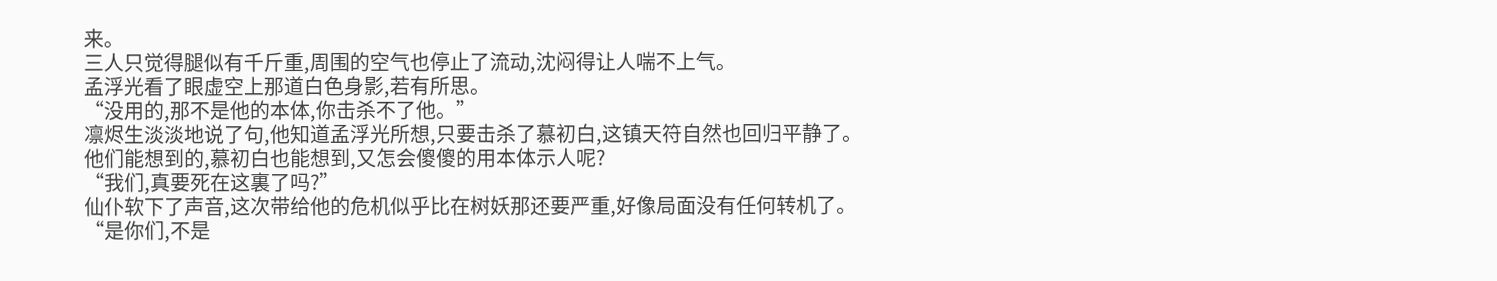来。
三人只觉得腿似有千斤重,周围的空气也停止了流动,沈闷得让人喘不上气。
孟浮光看了眼虚空上那道白色身影,若有所思。
“没用的,那不是他的本体,你击杀不了他。”
凛烬生淡淡地说了句,他知道孟浮光所想,只要击杀了慕初白,这镇天符自然也回归平静了。
他们能想到的,慕初白也能想到,又怎会傻傻的用本体示人呢?
“我们,真要死在这裏了吗?”
仙仆软下了声音,这次带给他的危机似乎比在树妖那还要严重,好像局面没有任何转机了。
“是你们,不是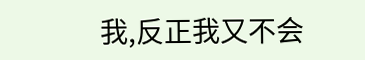我,反正我又不会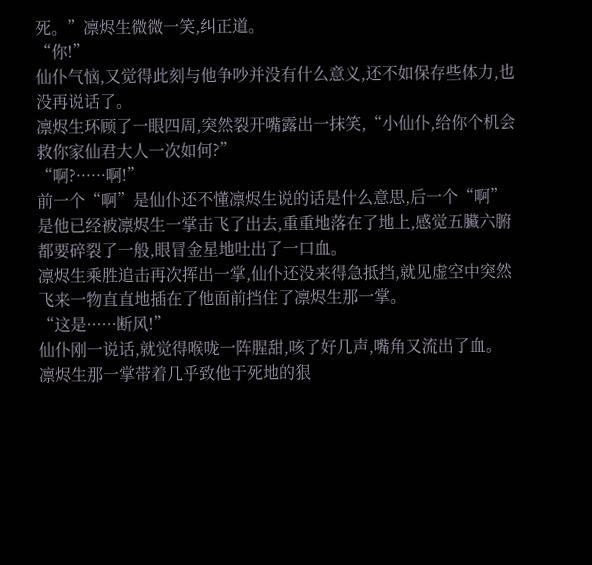死。”凛烬生微微一笑,纠正道。
“你!”
仙仆气恼,又觉得此刻与他争吵并没有什么意义,还不如保存些体力,也没再说话了。
凛烬生环顾了一眼四周,突然裂开嘴露出一抹笑,“小仙仆,给你个机会救你家仙君大人一次如何?”
“啊?······啊!”
前一个“啊”是仙仆还不懂凛烬生说的话是什么意思,后一个“啊”是他已经被凛烬生一掌击飞了出去,重重地落在了地上,感觉五臟六腑都要碎裂了一般,眼冒金星地吐出了一口血。
凛烬生乘胜追击再次挥出一掌,仙仆还没来得急抵挡,就见虚空中突然飞来一物直直地插在了他面前挡住了凛烬生那一掌。
“这是······断风!”
仙仆刚一说话,就觉得喉咙一阵腥甜,咳了好几声,嘴角又流出了血。
凛烬生那一掌带着几乎致他于死地的狠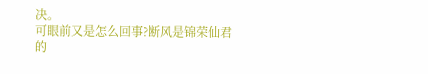决。
可眼前又是怎么回事?断风是锦荣仙君的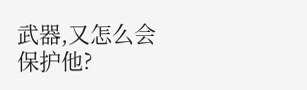武器,又怎么会保护他?